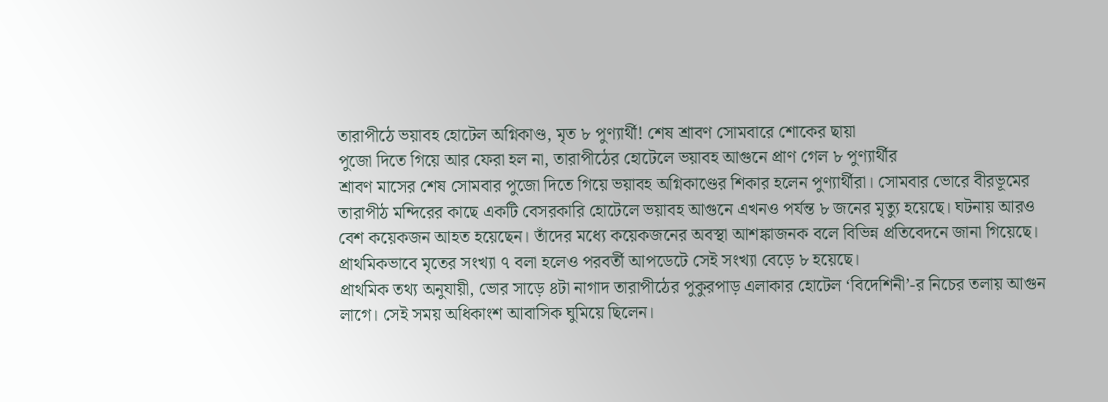তারাপীঠে ভয়াবহ হোটেল অগ্নিকাণ্ড, মৃত ৮ পুণ্যার্থী! শেষ শ্রাবণ সোমবারে শোকের ছায়া
পুজো দিতে গিয়ে আর ফেরা হল না, তারাপীঠের হোটেলে ভয়াবহ আগুনে প্রাণ গেল ৮ পুণ্যার্থীর
শ্রাবণ মাসের শেষ সোমবার পুজো দিতে গিয়ে ভয়াবহ অগ্নিকাণ্ডের শিকার হলেন পুণ্যার্থীরা। সোমবার ভোরে বীরভূমের তারাপীঠ মন্দিরের কাছে একটি বেসরকারি হোটেলে ভয়াবহ আগুনে এখনও পর্যন্ত ৮ জনের মৃত্যু হয়েছে। ঘটনায় আরও বেশ কয়েকজন আহত হয়েছেন। তাঁদের মধ্যে কয়েকজনের অবস্থা আশঙ্কাজনক বলে বিভিন্ন প্রতিবেদনে জানা গিয়েছে। প্রাথমিকভাবে মৃতের সংখ্যা ৭ বলা হলেও পরবর্তী আপডেটে সেই সংখ্যা বেড়ে ৮ হয়েছে।
প্রাথমিক তথ্য অনুযায়ী, ভোর সাড়ে ৪টা নাগাদ তারাপীঠের পুকুরপাড় এলাকার হোটেল ‘বিদেশিনী’-র নিচের তলায় আগুন লাগে। সেই সময় অধিকাংশ আবাসিক ঘুমিয়ে ছিলেন।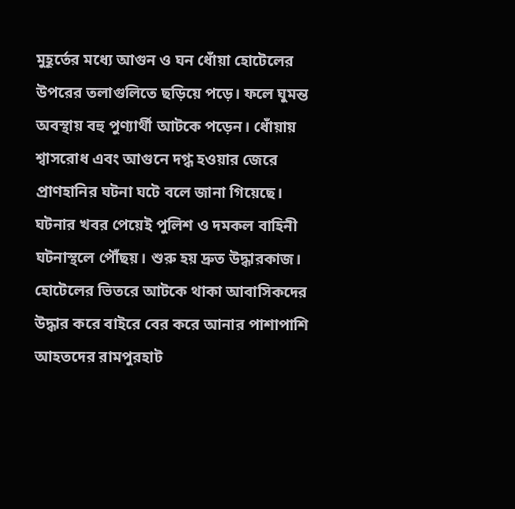মুহূর্তের মধ্যে আগুন ও ঘন ধোঁয়া হোটেলের উপরের তলাগুলিতে ছড়িয়ে পড়ে। ফলে ঘুমন্ত অবস্থায় বহু পুণ্যার্থী আটকে পড়েন। ধোঁয়ায় শ্বাসরোধ এবং আগুনে দগ্ধ হওয়ার জেরে প্রাণহানির ঘটনা ঘটে বলে জানা গিয়েছে।
ঘটনার খবর পেয়েই পুলিশ ও দমকল বাহিনী ঘটনাস্থলে পৌঁছয়। শুরু হয় দ্রুত উদ্ধারকাজ। হোটেলের ভিতরে আটকে থাকা আবাসিকদের উদ্ধার করে বাইরে বের করে আনার পাশাপাশি আহতদের রামপুরহাট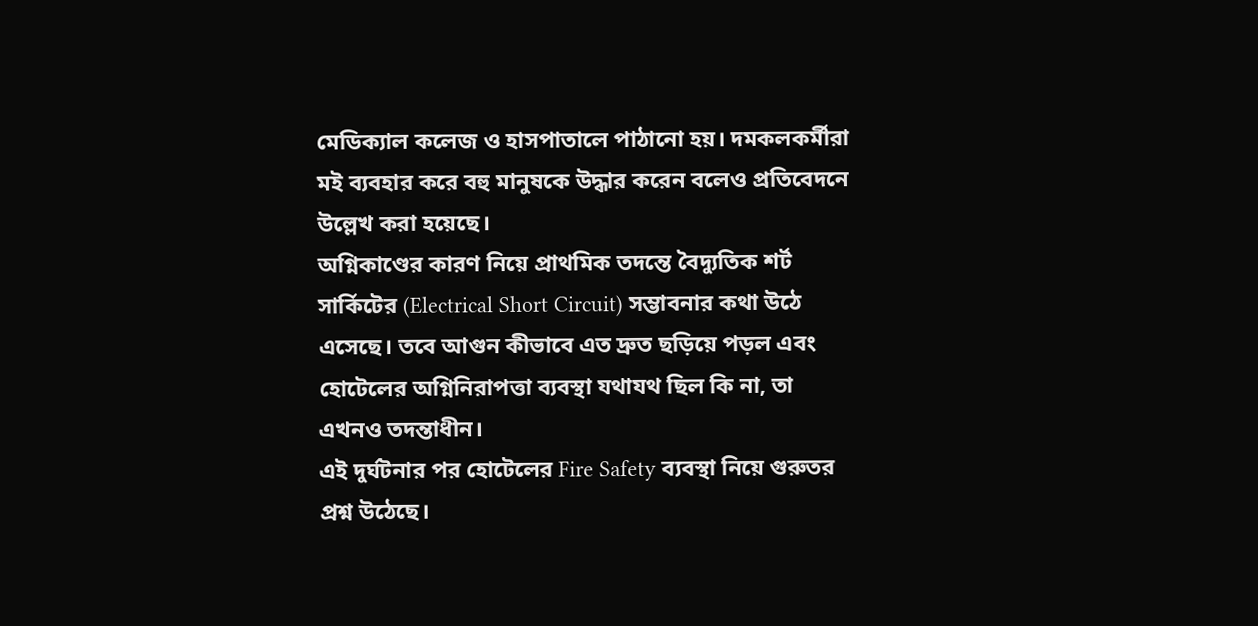মেডিক্যাল কলেজ ও হাসপাতালে পাঠানো হয়। দমকলকর্মীরা মই ব্যবহার করে বহু মানুষকে উদ্ধার করেন বলেও প্রতিবেদনে উল্লেখ করা হয়েছে।
অগ্নিকাণ্ডের কারণ নিয়ে প্রাথমিক তদন্তে বৈদ্যুতিক শর্ট সার্কিটের (Electrical Short Circuit) সম্ভাবনার কথা উঠে এসেছে। তবে আগুন কীভাবে এত দ্রুত ছড়িয়ে পড়ল এবং হোটেলের অগ্নিনিরাপত্তা ব্যবস্থা যথাযথ ছিল কি না, তা এখনও তদন্তাধীন।
এই দুর্ঘটনার পর হোটেলের Fire Safety ব্যবস্থা নিয়ে গুরুতর প্রশ্ন উঠেছে।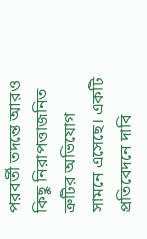পরবর্তী তদন্তে আরও কিছু নিরাপত্তাজনিত ত্রুটির অভিযোগ সামনে এসেছে। একটি প্রতিবেদনে দাবি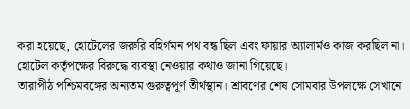করা হয়েছে, হোটেলের জরুরি বহির্গমন পথ বন্ধ ছিল এবং ফায়ার অ্যালার্মও কাজ করছিল না। হোটেল কর্তৃপক্ষের বিরুদ্ধে ব্যবস্থা নেওয়ার কথাও জানা গিয়েছে।
তারাপীঠ পশ্চিমবঙ্গের অন্যতম গুরুত্বপূর্ণ তীর্থস্থান। শ্রাবণের শেষ সোমবার উপলক্ষে সেখানে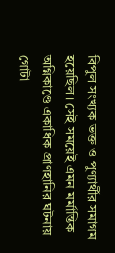বিপুল সংখ্যক ভক্ত ও পুণ্যার্থীর সমাগম হয়েছিল। সেই সময়েই এমন মর্মান্তিক অগ্নিকাণ্ডে একাধিক প্রাণহানির ঘটনায় গোটা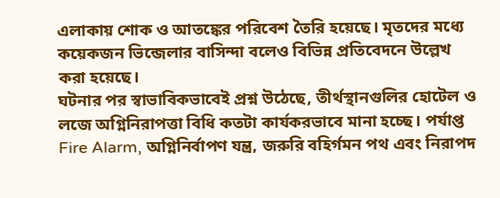এলাকায় শোক ও আতঙ্কের পরিবেশ তৈরি হয়েছে। মৃতদের মধ্যে কয়েকজন ভিন্জেলার বাসিন্দা বলেও বিভিন্ন প্রতিবেদনে উল্লেখ করা হয়েছে।
ঘটনার পর স্বাভাবিকভাবেই প্রশ্ন উঠেছে, তীর্থস্থানগুলির হোটেল ও লজে অগ্নিনিরাপত্তা বিধি কতটা কার্যকরভাবে মানা হচ্ছে। পর্যাপ্ত Fire Alarm, অগ্নিনির্বাপণ যন্ত্র, জরুরি বহির্গমন পথ এবং নিরাপদ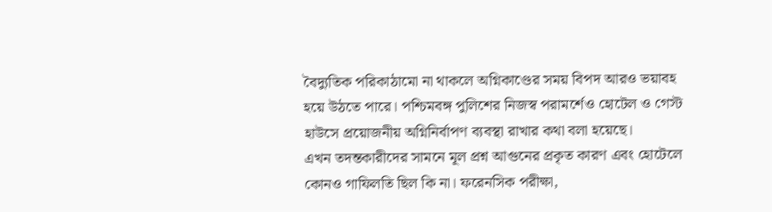বৈদ্যুতিক পরিকাঠামো না থাকলে অগ্নিকাণ্ডের সময় বিপদ আরও ভয়াবহ হয়ে উঠতে পারে। পশ্চিমবঙ্গ পুলিশের নিজস্ব পরামর্শেও হোটেল ও গেস্ট হাউসে প্রয়োজনীয় অগ্নিনির্বাপণ ব্যবস্থা রাখার কথা বলা হয়েছে।
এখন তদন্তকারীদের সামনে মূল প্রশ্ন আগুনের প্রকৃত কারণ এবং হোটেলে কোনও গাফিলতি ছিল কি না। ফরেনসিক পরীক্ষা,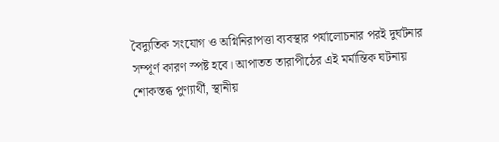বৈদ্যুতিক সংযোগ ও অগ্নিনিরাপত্তা ব্যবস্থার পর্যালোচনার পরই দুর্ঘটনার সম্পূর্ণ কারণ স্পষ্ট হবে। আপাতত তারাপীঠের এই মর্মান্তিক ঘটনায় শোকস্তব্ধ পুণ্যার্থী, স্থানীয়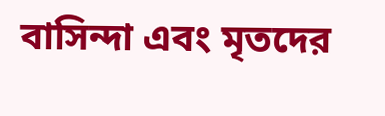বাসিন্দা এবং মৃতদের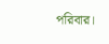পরিবার।